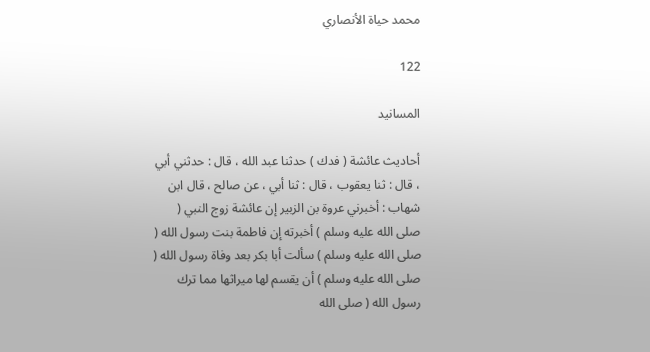محمد حياة الأنصاري

122

المسانيد

أحاديث عائشة ( فدك ) حدثنا عبد الله ، قال : حدثني أبي ، قال : ثنا يعقوب ، قال : ثنا أبي ، عن صالح ، قال ابن شهاب : أخبرني عروة بن الزبير إن عائشة زوج النبي ( صلى الله عليه وسلم ) أخبرته إن فاطمة بنت رسول الله ( صلى الله عليه وسلم ) سألت أبا بكر بعد وفاة رسول الله ( صلى الله عليه وسلم ) أن يقسم لها ميراثها مما ترك رسول الله ( صلى الله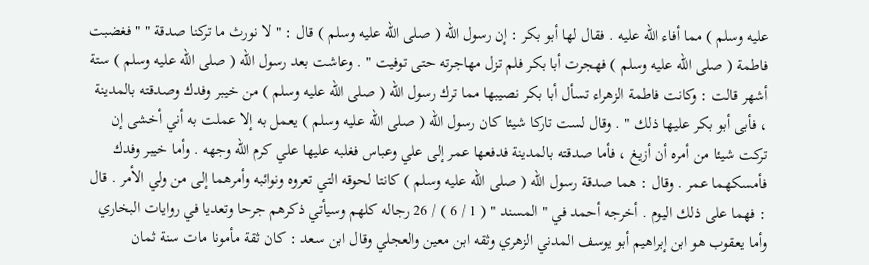عليه وسلم ) مما أفاء الله عليه . فقال لها أبو بكر : إن رسول الله ( صلى الله عليه وسلم ) قال : " لا نورث ما تركنا صدقة " " فغضبت فاطمة ( صلى الله عليه وسلم ) فهجرت أبا بكر فلم تزل مهاجرته حتى توفيت " . وعاشت بعد رسول الله ( صلى الله عليه وسلم ) ستة أشهر قالت : وكانت فاطمة الزهراء تسأل أبا بكر نصيبها مما ترك رسول الله ( صلى الله عليه وسلم ) من خيبر وفدك وصدقته بالمدينة ، فأبى أبو بكر عليها ذلك " . وقال لست تاركا شيئا كان رسول الله ( صلى الله عليه وسلم ) يعمل به إلا عملت به أني أخشى إن تركت شيئا من أمره أن أزيغ ، فأما صدقته بالمدينة فدفعها عمر إلى علي وعباس فغلبه عليها علي كرم الله وجهه . وأما خيبر وفدك فأمسكهما عمر . وقال : هما صدقة رسول الله ( صلى الله عليه وسلم ) كانتا لحوقه التي تعروه ونوائبه وأمرهما إلى من ولي الأمر . قال : فهما على ذلك اليوم . أخرجه أحمد في " المسند " ( 1 / 6 ) / 26 رجاله كلهم وسيأتي ذكرهم جرحا وتعديا في روايات البخاري وأما يعقوب هو ابن إبراهيم أبو يوسف المدني الزهري وثقه ابن معين والعجلي وقال ابن سعد : كان ثقة مأمونا مات سنة ثمان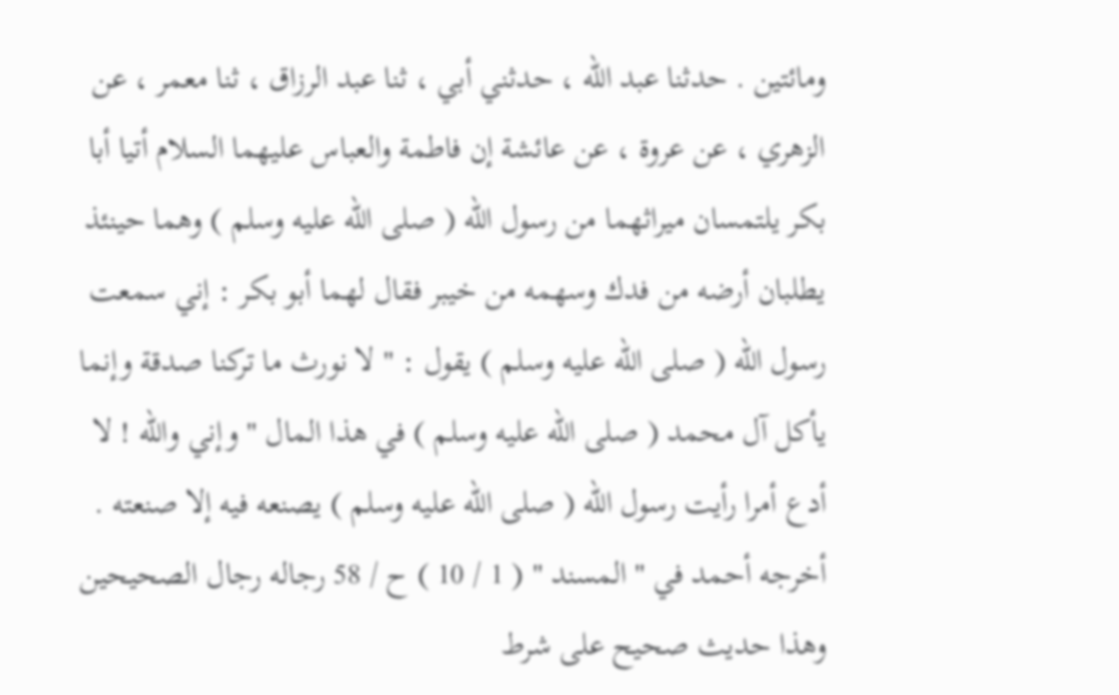ومائتين . حدثنا عبد الله ، حدثني أبي ، ثنا عبد الرزاق ، ثنا معمر ، عن الزهري ، عن عروة ، عن عائشة إن فاطمة والعباس عليهما السلام أتيا أبا بكر يلتمسان ميراثهما من رسول الله ( صلى الله عليه وسلم ) وهما حينئذ يطلبان أرضه من فدك وسهمه من خيبر فقال لهما أبو بكر : إني سمعت رسول الله ( صلى الله عليه وسلم ) يقول : " لا نورث ما تركنا صدقة وإنما يأكل آل محمد ( صلى الله عليه وسلم ) في هذا المال " وإني والله ! لا أدع أمرا رأيت رسول الله ( صلى الله عليه وسلم ) يصنعه فيه إلا صنعته . أخرجه أحمد في " المسند " ( 1 / 10 ) ح / 58 رجاله رجال الصحيحين وهذا حديث صحيح على شرط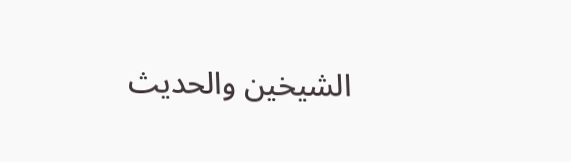الشيخين والحديث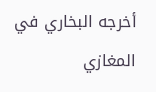أخرجه البخاري في المغازي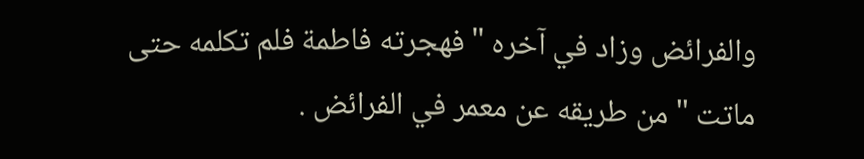والفرائض وزاد في آخره " فهجرته فاطمة فلم تكلمه حتى ماتت " من طريقه عن معمر في الفرائض .